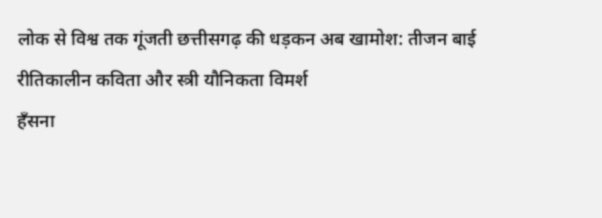लोक से विश्व तक गूंजती छत्तीसगढ़ की धड़कन अब खामोश: तीजन बाई
रीतिकालीन कविता और स्त्री यौनिकता विमर्श
हँसना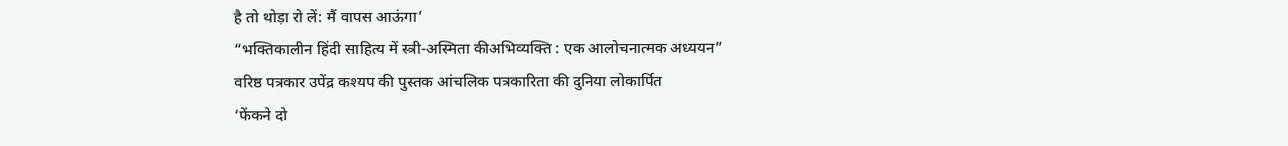है तो थोड़ा रो लें: मैं वापस आऊंगा’
“भक्तिकालीन हिंदी साहित्य में स्त्री-अस्मिता कीअभिव्यक्ति : एक आलोचनात्मक अध्ययन”
वरिष्ठ पत्रकार उपेंद्र कश्यप की पुस्तक आंचलिक पत्रकारिता की दुनिया लोकार्पित
‘फेंकने दो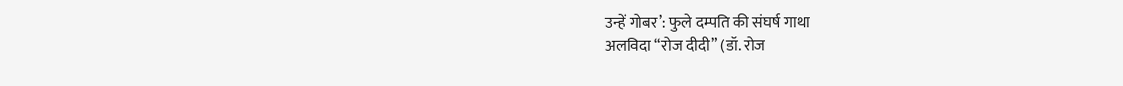उन्हें गोबर’: फुले दम्पति की संघर्ष गाथा
अलविदा “रोज दीदी” (डॉ. रोज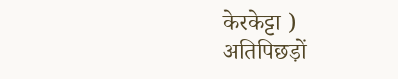केरकेट्टा )
अतिपिछड़ों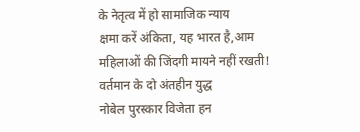के नेतृत्व में हो सामाजिक न्याय
क्षमा करें अंकिता, यह भारत है,आम महिलाओं की जिंदगी मायने नहीं रखती!
वर्तमान के दो अंतहीन युद्ध
नोबेल पुरस्कार विजेता हन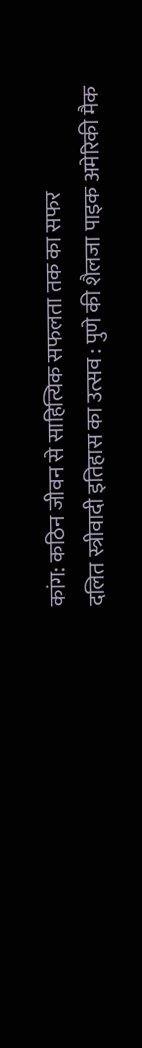कांग: कठिन जीवन से साहित्यिक सफलता तक का सफर
दलित स्त्रीवादी इतिहास का उत्सव : पुणे की शैलजा पाइक अमेरिकी मैक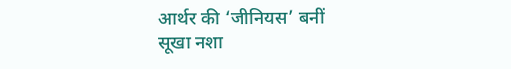आर्थर की ‘जीनियस’ बनीं
सूखा नशा